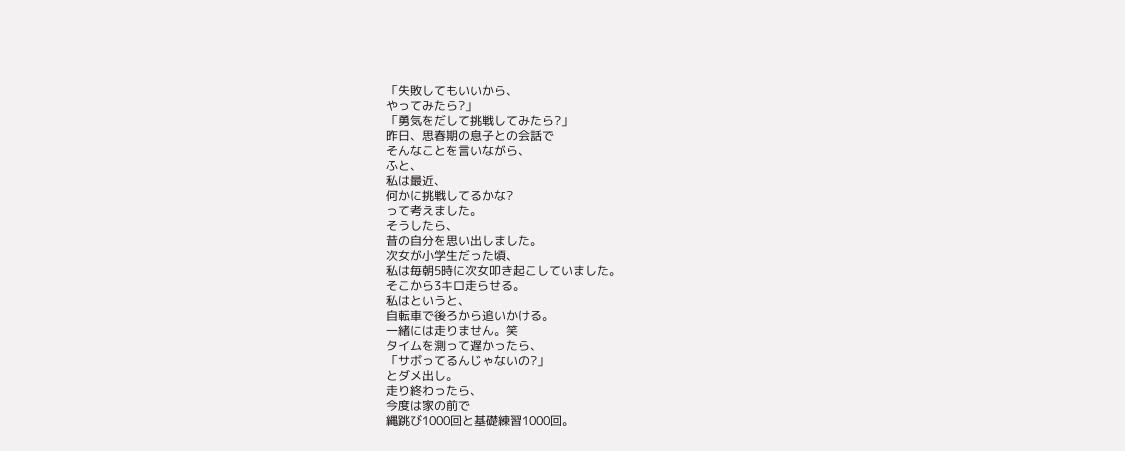「失敗してもいいから、
やってみたら?」
「勇気をだして挑戦してみたら?」
昨日、思春期の息子との会話で
そんなことを言いながら、
ふと、
私は最近、
何かに挑戦してるかな?
って考えました。
そうしたら、
昔の自分を思い出しました。
次女が小学生だった頃、
私は毎朝5時に次女叩き起こしていました。
そこから3キロ走らせる。
私はというと、
自転車で後ろから追いかける。
一緒には走りません。笑
タイムを測って遅かったら、
「サボってるんじゃないの?」
とダメ出し。
走り終わったら、
今度は家の前で
縄跳び1000回と基礎練習1000回。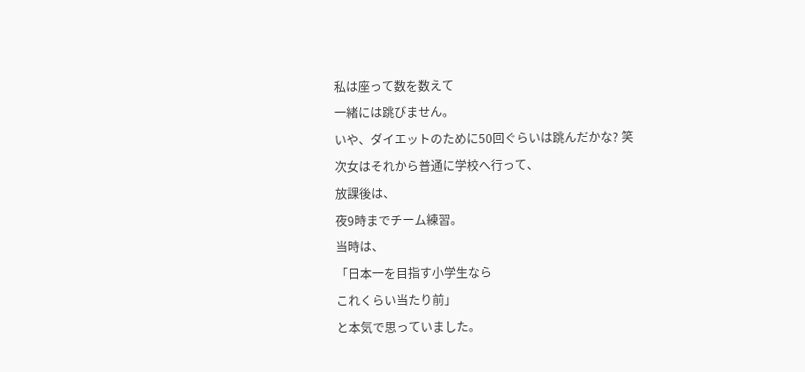私は座って数を数えて
一緒には跳びません。
いや、ダイエットのために50回ぐらいは跳んだかな? 笑
次女はそれから普通に学校へ行って、
放課後は、
夜9時までチーム練習。
当時は、
「日本一を目指す小学生なら
これくらい当たり前」
と本気で思っていました。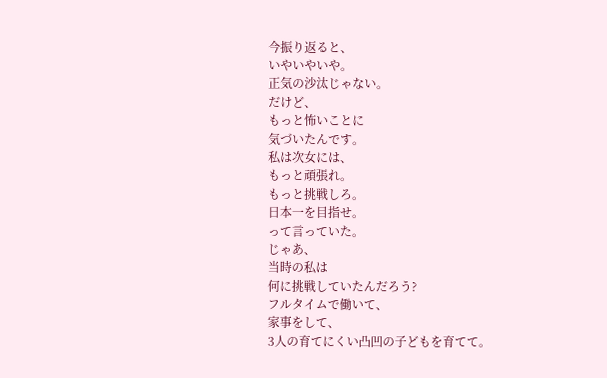今振り返ると、
いやいやいや。
正気の沙汰じゃない。
だけど、
もっと怖いことに
気づいたんです。
私は次女には、
もっと頑張れ。
もっと挑戦しろ。
日本一を目指せ。
って言っていた。
じゃあ、
当時の私は
何に挑戦していたんだろう?
フルタイムで働いて、
家事をして、
3人の育てにくい凸凹の子どもを育てて。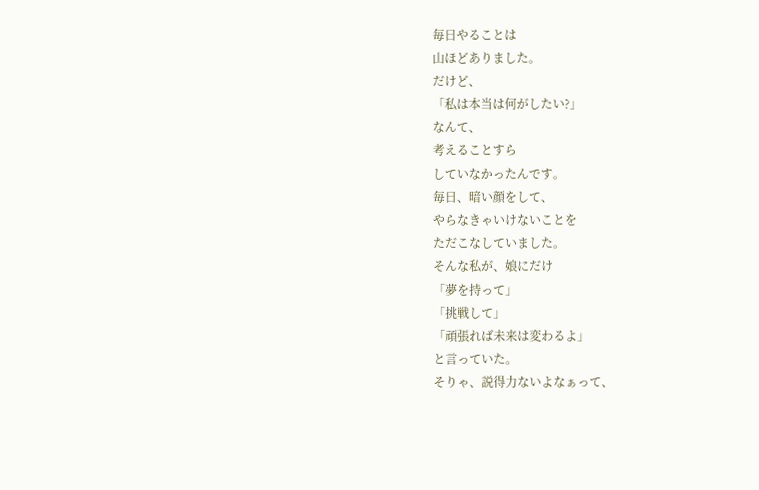毎日やることは
山ほどありました。
だけど、
「私は本当は何がしたい?」
なんて、
考えることすら
していなかったんです。
毎日、暗い顔をして、
やらなきゃいけないことを
ただこなしていました。
そんな私が、娘にだけ
「夢を持って」
「挑戦して」
「頑張れば未来は変わるよ」
と言っていた。
そりゃ、説得力ないよなぁって、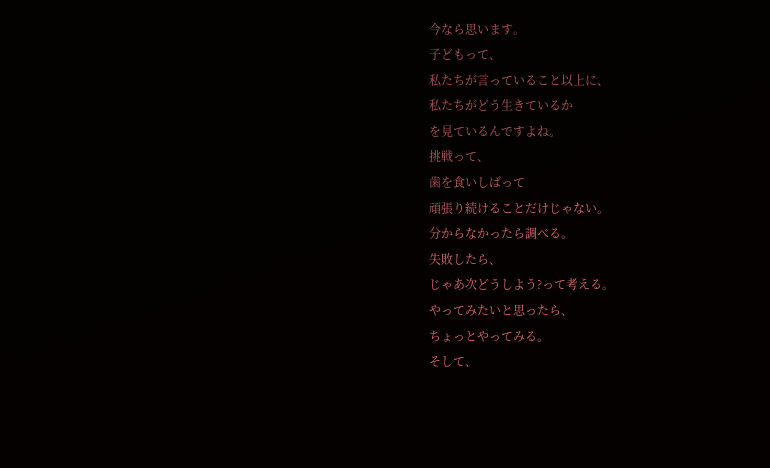今なら思います。
子どもって、
私たちが言っていること以上に、
私たちがどう生きているか
を見ているんですよね。
挑戦って、
歯を食いしばって
頑張り続けることだけじゃない。
分からなかったら調べる。
失敗したら、
じゃあ次どうしよう?って考える。
やってみたいと思ったら、
ちょっとやってみる。
そして、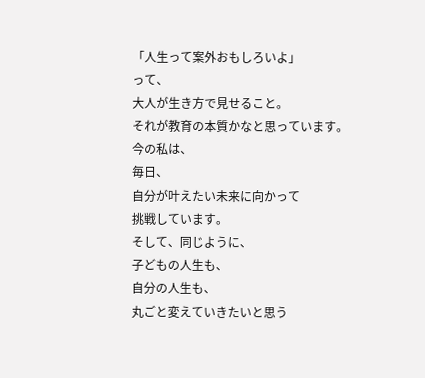「人生って案外おもしろいよ」
って、
大人が生き方で見せること。
それが教育の本質かなと思っています。
今の私は、
毎日、
自分が叶えたい未来に向かって
挑戦しています。
そして、同じように、
子どもの人生も、
自分の人生も、
丸ごと変えていきたいと思う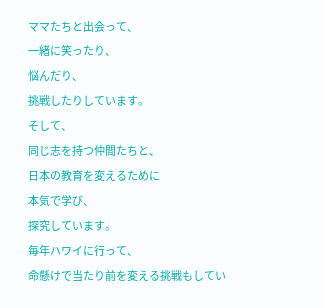ママたちと出会って、
一緒に笑ったり、
悩んだり、
挑戦したりしています。
そして、
同じ志を持つ仲間たちと、
日本の教育を変えるために
本気で学び、
探究しています。
毎年ハワイに行って、
命懸けで当たり前を変える挑戦もしてい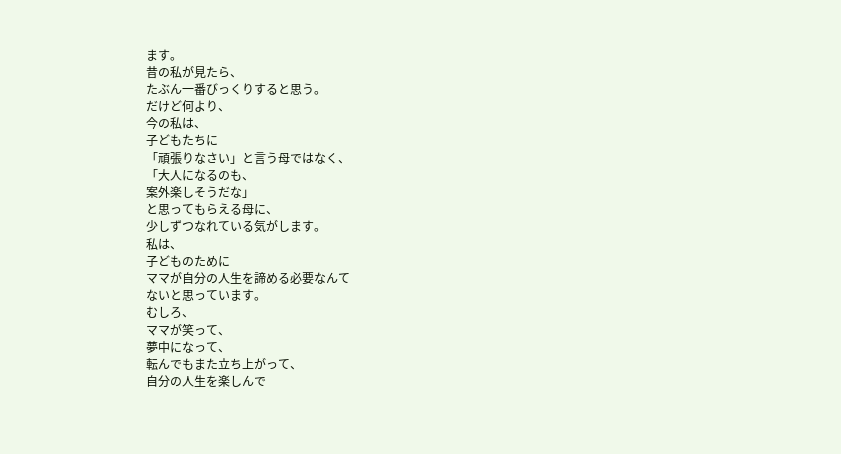ます。
昔の私が見たら、
たぶん一番びっくりすると思う。
だけど何より、
今の私は、
子どもたちに
「頑張りなさい」と言う母ではなく、
「大人になるのも、
案外楽しそうだな」
と思ってもらえる母に、
少しずつなれている気がします。
私は、
子どものために
ママが自分の人生を諦める必要なんて
ないと思っています。
むしろ、
ママが笑って、
夢中になって、
転んでもまた立ち上がって、
自分の人生を楽しんで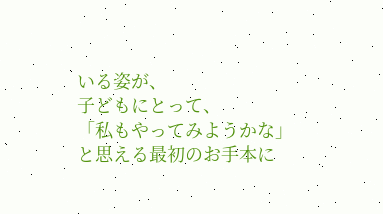いる姿が、
子どもにとって、
「私もやってみようかな」
と思える最初のお手本に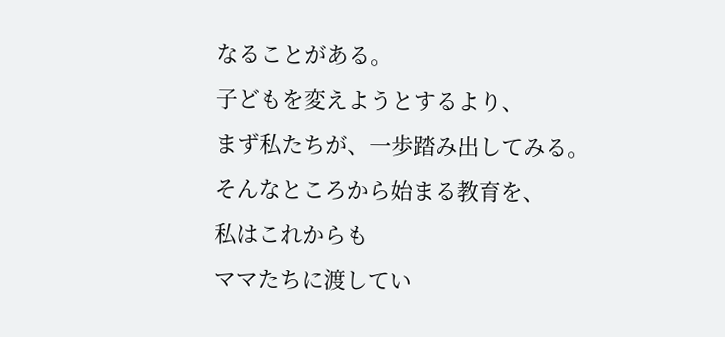なることがある。
子どもを変えようとするより、
まず私たちが、一歩踏み出してみる。
そんなところから始まる教育を、
私はこれからも
ママたちに渡してい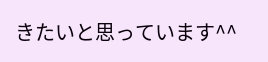きたいと思っています^^